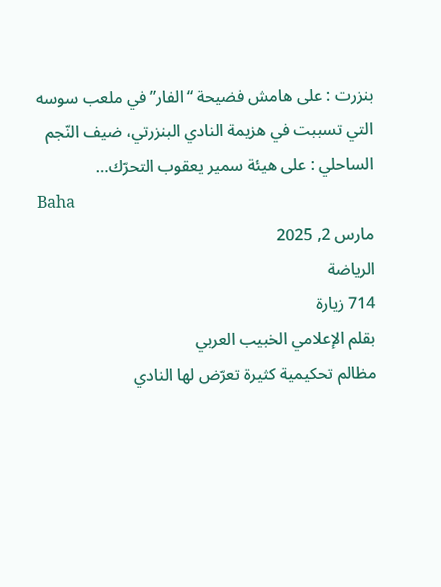بنزرت : على هامش فضيحة “الفار” في ملعب سوسه التي تسببت في هزيمة النادي البنزرتي، ضيف النّجم الساحلي : على هيئة سمير يعقوب التحرّك…
Baha
مارس 2, 2025
الرياضة
714 زيارة
بقلم الإعلامي الخبيب العربي
مظالم تحكيمية كثيرة تعرّض لها النادي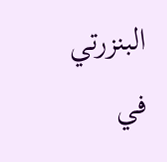البنزرتي في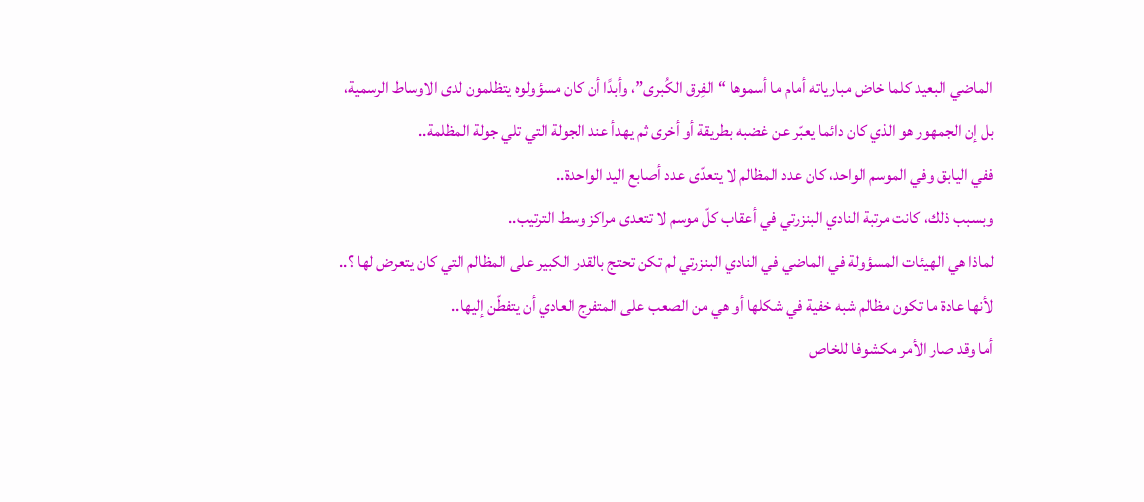الماضي البعيد كلما خاض مبارياته أمام ما أسموها “الفِرق الكُبرى”، وأبدًا أن كان مسؤولوه يتظلمون لدى الاوساط الرسمية،
بل إن الجمهور هو الذي كان دائما يعبّر عن غضبه بطريقة أو أخرى ثم يهدأ عند الجولة التي تلي جولة المظلمة..
ففي اليابق وفي الموسم الواحد، كان عدد المظالم لا يتعدّى عدد أصابع اليد الواحدة..
وبسبب ذلك، كانت مرتبة النادي البنزرتي في أعقاب كلّ موسم لا تتعدى مراكز وسط الترتيب..
لماذا هي الهيئات المسؤولة في الماضي في النادي البنزرتي لم تكن تحتج بالقدر الكبير على المظالم التي كان يتعرض لها ؟..
لأنها عادة ما تكون مظالم شبه خفية في شكلها أو هي من الصعب على المتفرج العادي أن يتفطّن إليها..
أما وقد صار الأمر مكشوفا للخاص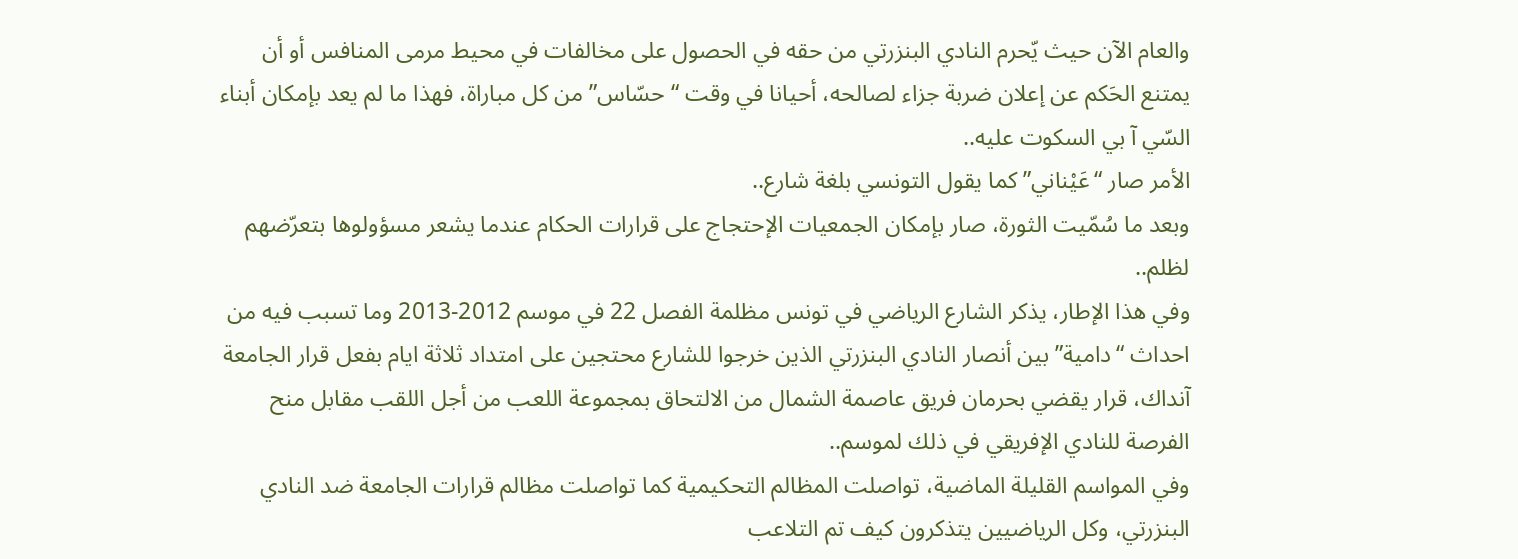والعام الآن حيث يّحرم النادي البنزرتي من حقه في الحصول على مخالفات في محيط مرمى المنافس أو أن يمتنع الحَكم عن إعلان ضربة جزاء لصالحه، أحيانا في وقت “حسّاس” من كل مباراة، فهذا ما لم يعد بإمكان أبناء السّي آ بي السكوت عليه..
الأمر صار “عَيْناني” كما يقول التونسي بلغة شارع..
وبعد ما سُمّيت الثورة، صار بإمكان الجمعيات الإحتجاج على قرارات الحكام عندما يشعر مسؤولوها بتعرّضهم لظلم..
وفي هذا الإطار، يذكر الشارع الرياضي في تونس مظلمة الفصل 22 في موسم 2012-2013 وما تسبب فيه من احداث “دامية” بين أنصار النادي البنزرتي الذين خرجوا للشارع محتجين على امتداد ثلاثة ايام بفعل قرار الجامعة آنداك، قرار يقضي بحرمان فريق عاصمة الشمال من الالتحاق بمجموعة اللعب من أجل اللقب مقابل منح الفرصة للنادي الإفريقي في ذلك لموسم..
وفي المواسم القليلة الماضية، تواصلت المظالم التحكيمية كما تواصلت مظالم قرارات الجامعة ضد النادي البنزرتي، وكل الرياضيين يتذكرون كيف تم التلاعب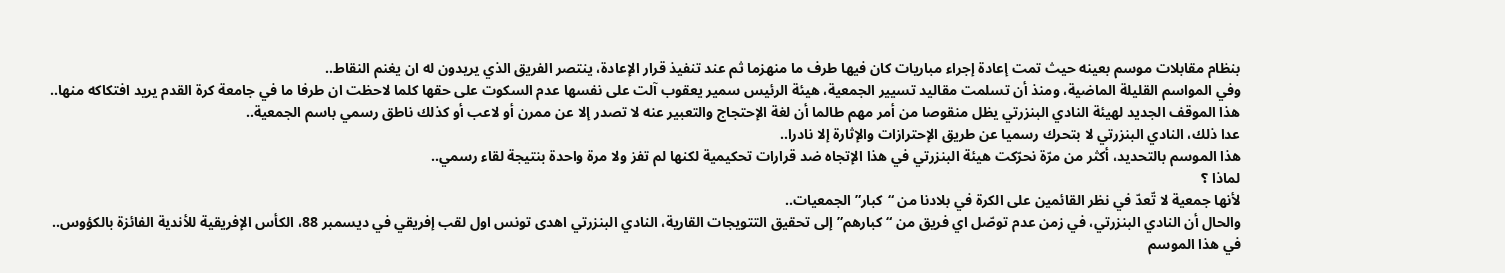بنظام مقابلات موسم بعينه حيث تمت إعادة إجراء مباريات كان فيها طرف ما منهزما ثم عند تنفيذ قرار الإعادة، ينتصر الفريق الذي يريدون له ان يغنم النقاط..
وفي المواسم القليلة الماضية، ومنذ أن تسلمت مقاليد تسيير الجمعية، هيئة الرئيس سمير يعقوب آلت على نفسها عدم السكوت على حقها كلما لاحظت ان طرفا ما في جامعة كرة القدم يريد افتكاكه منها..
هذا الموقف الجديد لهيئة النادي البنزرتي يظل منقوصا من أمر مهم طالما أن لغة الإحتجاج والتعبير عنه لا تصدر إلا عن ممرن أو لاعب أو كذلك ناطق رسمي باسم الجمعية..
عدا ذلك، النادي البنزرتي لا بتحرك رسميا عن طريق الإحترازات والإثارة إلا نادرا..
هذا الموسم بالتحديد، أكثر من مرّة نحرّكت هيئة البنزرتي في هذا الإتجاه ضد قرارات تحكيمية لكنها لم تفز ولا مرة واحدة بنتيجة لقاء رسمي..
لماذا ؟
لأنها جمعية لا تّعدّ في نظر القائمين على الكرة في بلادنا من “كبار” الجمعيات..
والحال أن النادي البنزرتي، في زمن عدم توصّل اي فريق من “كبارهم” إلى تحقيق التتويجات القارية، النادي البنزرتي اهدى تونس اول لقب إفريقي في ديسمبر 88، الكأس الإفريقية للأندية الفائزة بالكؤوس..
في هذا الموسم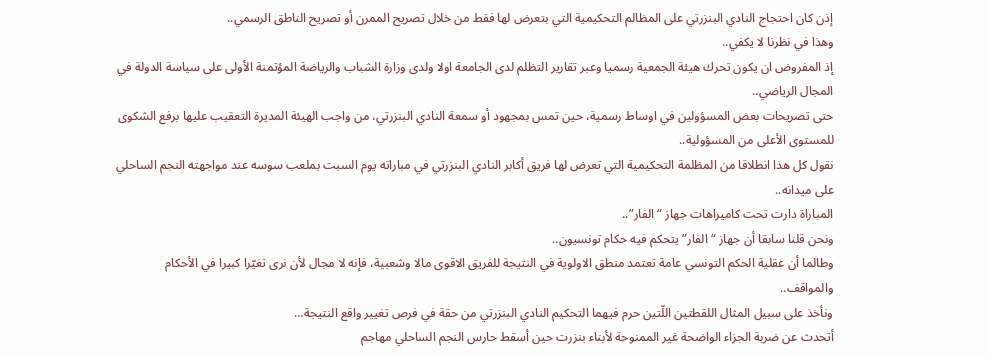إذن كان احتجاج النادي البنزرتي على المظالم التحكيمية التي بتعرض لها فقط من خلال تصريح الممرن أو تصريح الناطق الرسمي..
وهذا في نظرنا لا يكفي..
إذ المفروض ان يكون تحرك هيئة الجمعية رسميا وعبر تقارير التظلم لدى الجامعة اولا ولدى وزارة الشباب والرياضة المؤتمنة الأولى على سياسة الدولة في المجال الرياضي..
حتى تصريحات بعض المسؤولين في اوساط رسمية، حين تمس بمجهود أو سمعة النادي البنزرتي، من واجب الهيئة المديرة التعقيب عليها برفع الشكوى للمستوى الأعلى من المسؤولية..
نقول كل هذا انطلاقا من المظلمة التحكيمية التي تعرض لها فريق أكابر النادي البنزرتي في مباراته يوم السبت بملعب سوسه عند مواجهته النجم الساحلي على ميدانه..
المباراة دارت تحت كاميراهات جهاز “الفار”..
ونحن قلنا سابقا أن جهاز “الفار” يتحكم فيه حكام تونسيون..
وطالما أن عقلية الحكم التونسي عامة تعتمد منطق الاولوية في النتيجة للفريق الاقوى مالا وشعبية، فإنه لا مجال لأن نرى تغيّرا كبيرا في الأحكام والمواقف..
ونأخذ على سبيل المثال اللقطتين اللّتين حرم فيهما التحكيم النادي البنزرتي من حقة في فرص تغيير واقع النتيجة…
أتحدث عن ضربة الجزاء الواضحة غير الممنوحة لأبناء بنزرت حين أسقط حارس النجم الساحلي مهاجم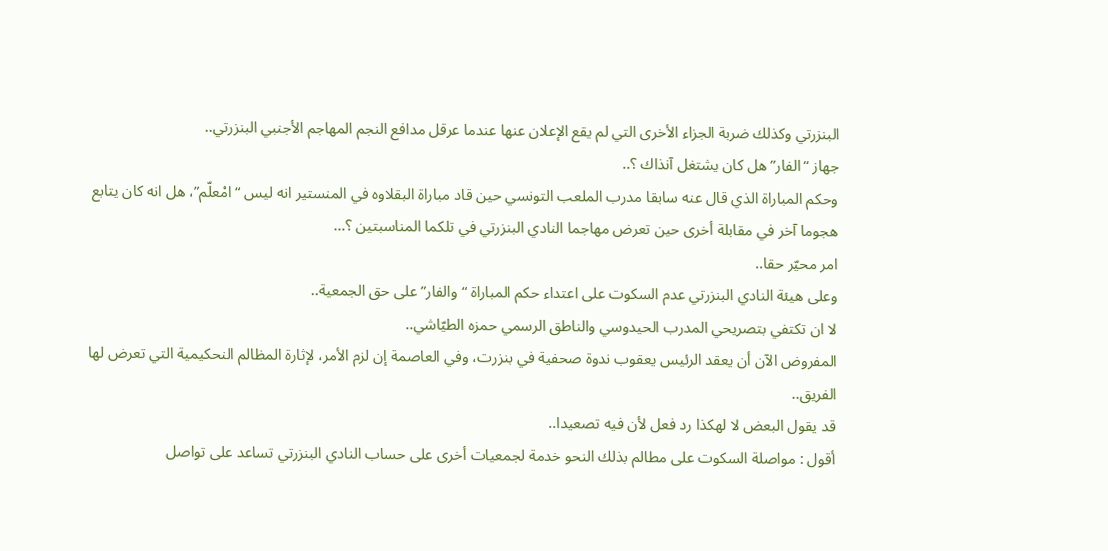البنزرتي وكذلك ضربة الجزاء الأخرى التي لم يقع الإعلان عنها عندما عرقل مدافع النجم المهاجم الأجنبي البنزرتي..
جهاز “الفار” هل كان يشتغل آنذاك ؟..
وحكم المباراة الذي قال عنه سابقا مدرب الملعب التونسي حين قاد مباراة البقلاوه في المنستير انه ليس “امْعلّم”، هل انه كان يتابع هجوما آخر في مقابلة أخرى حين تعرض مهاجما النادي البنزرتي في تلكما المناسبتين ؟…
امر محيّر حقا..
وعلى هيئة النادي البنزرتي عدم السكوت على اعتداء حكم المباراة “والفار” على حق الجمعية..
لا ان تكتفي بتصريحي المدرب الحيدوسي والناطق الرسمي حمزه الطيّاشي..
المفروض الآن أن يعقد الرئيس يعقوب ندوة صحفية في بنزرت، وفي العاصمة إن لزم الأمر، لإثارة المظالم النحكيمية التي تعرض لها الفريق..
قد يقول البعض لا لهكذا رد فعل لأن فيه تصعيدا..
أقول : مواصلة السكوت على مطالم بذلك النحو خدمة لجمعيات أخرى على حساب النادي البنزرتي تساعد على تواصل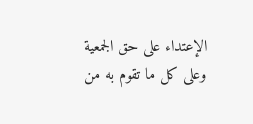الإعتداء على حق الجمعية وعلى كل ما تقوم به من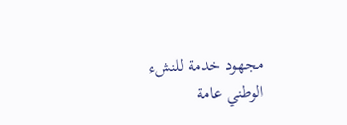مجهود خدمة للنشء الوطني عامة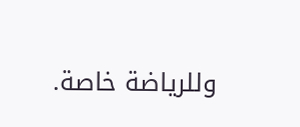وللرياضة خاصة.